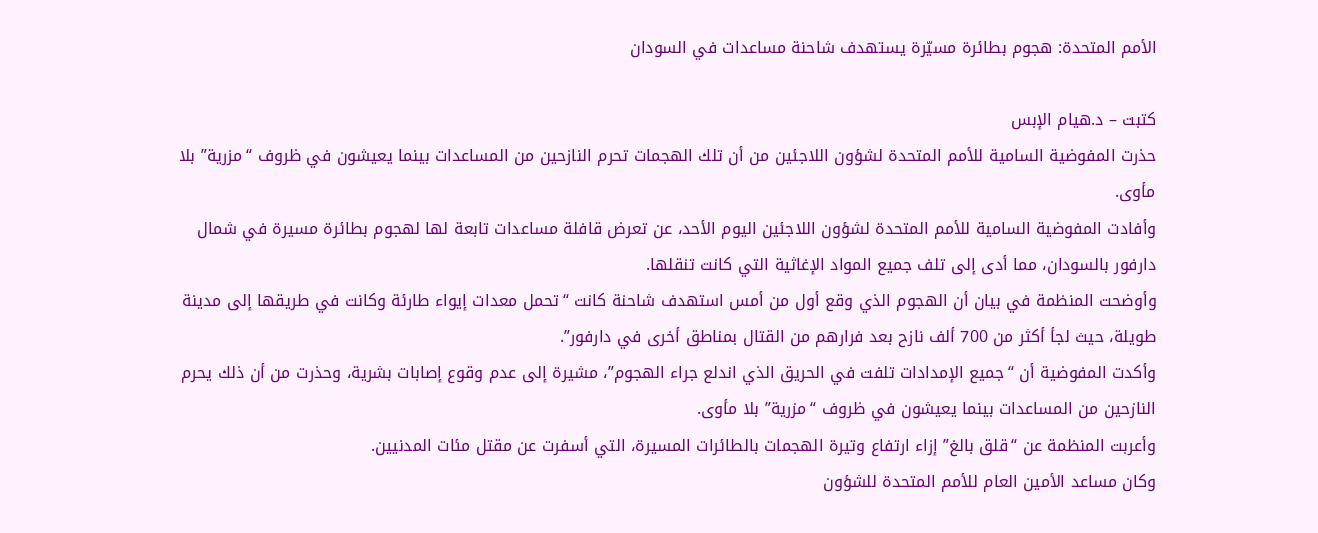الأمم المتحدة: هجوم بطائرة مسيّرة يستهدف شاحنة مساعدات في السودان

كتبت – د.هيام الإبس
حذرت المفوضية السامية للأمم المتحدة لشؤون اللاجئين من أن تلك الهجمات تحرم النازحين من المساعدات بينما يعيشون في ظروف “مزرية” بلا مأوى.
وأفادت المفوضية السامية للأمم المتحدة لشؤون اللاجئين اليوم الأحد، عن تعرض قافلة مساعدات تابعة لها لهجوم بطائرة مسيرة في شمال دارفور بالسودان، مما أدى إلى تلف جميع المواد الإغاثية التي كانت تنقلها.
وأوضحت المنظمة في بيان أن الهجوم الذي وقع أول من أمس استهدف شاحنة كانت “تحمل معدات إيواء طارئة وكانت في طريقها إلى مدينة طويلة، حيث لجأ أكثر من 700 ألف نازح بعد فرارهم من القتال بمناطق أخرى في دارفور”.
وأكدت المفوضية أن “جميع الإمدادات تلفت في الحريق الذي اندلع جراء الهجوم”، مشيرة إلى عدم وقوع إصابات بشرية، وحذرت من أن ذلك يحرم النازحين من المساعدات بينما يعيشون في ظروف “مزرية” بلا مأوى.
وأعربت المنظمة عن “قلق بالغ” إزاء ارتفاع وتيرة الهجمات بالطائرات المسيرة، التي أسفرت عن مقتل مئات المدنيين.
وكان مساعد الأمين العام للأمم المتحدة للشؤون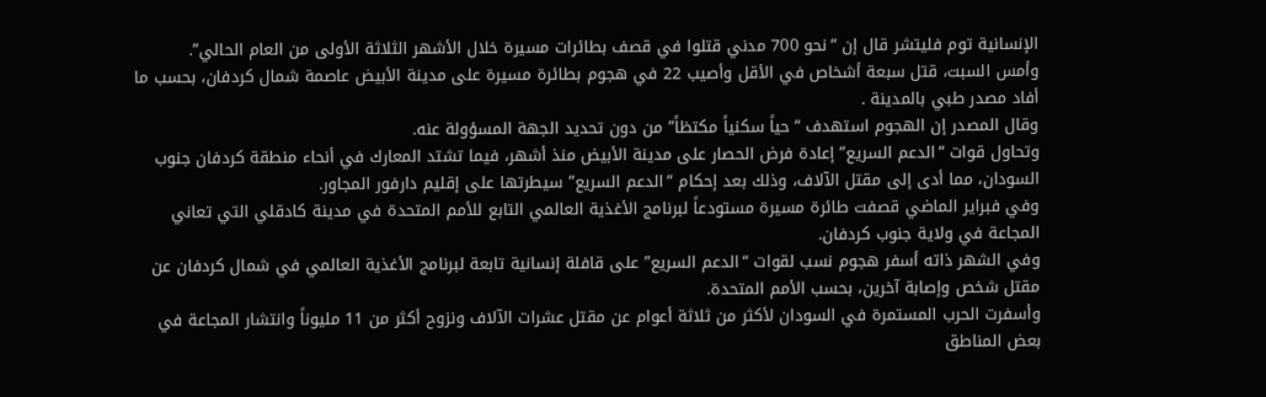الإنسانية توم فليتشر قال إن “نحو 700 مدني قتلوا في قصف بطائرات مسيرة خلال الأشهر الثلاثة الأولى من العام الحالي”.
وأمس السبت، قتل سبعة أشخاص في الأقل وأصيب 22 في هجوم بطائرة مسيرة على مدينة الأبيض عاصمة شمال كردفان، بحسب ما أفاد مصدر طبي بالمدينة .
وقال المصدر إن الهجوم استهدف “حياً سكنياً مكتظاً” من دون تحديد الجهة المسؤولة عنه.
وتحاول قوات “الدعم السريع” إعادة فرض الحصار على مدينة الأبيض منذ أشهر، فيما تشتد المعارك في أنحاء منطقة كردفان جنوب السودان، مما أدى إلى مقتل الآلاف، وذلك بعد إحكام “الدعم السريع” سيطرتها على إقليم دارفور المجاور.
وفي فبراير الماضي قصفت طائرة مسيرة مستودعاً لبرنامج الأغذية العالمي التابع للأمم المتحدة في مدينة كادقلي التي تعاني المجاعة في ولاية جنوب كردفان.
وفي الشهر ذاته أسفر هجوم نسب لقوات “الدعم السريع” على قافلة إنسانية تابعة لبرنامج الأغذية العالمي في شمال كردفان عن مقتل شخص وإصابة آخرين، بحسب الأمم المتحدة.
وأسفرت الحرب المستمرة في السودان لأكثر من ثلاثة أعوام عن مقتل عشرات الآلاف ونزوح أكثر من 11 مليوناً وانتشار المجاعة في بعض المناطق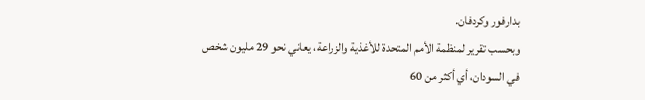بدارفور وكردفان.
وبحسب تقرير لمنظمة الأمم المتحدة للأغذية والزراعة، يعاني نحو 29 مليون شخص في السودان، أي أكثر من 60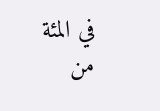في المئة من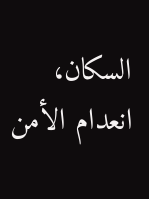السكان، انعدام الأمن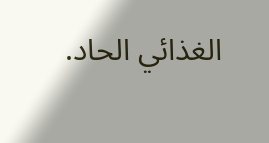الغذائي الحاد.